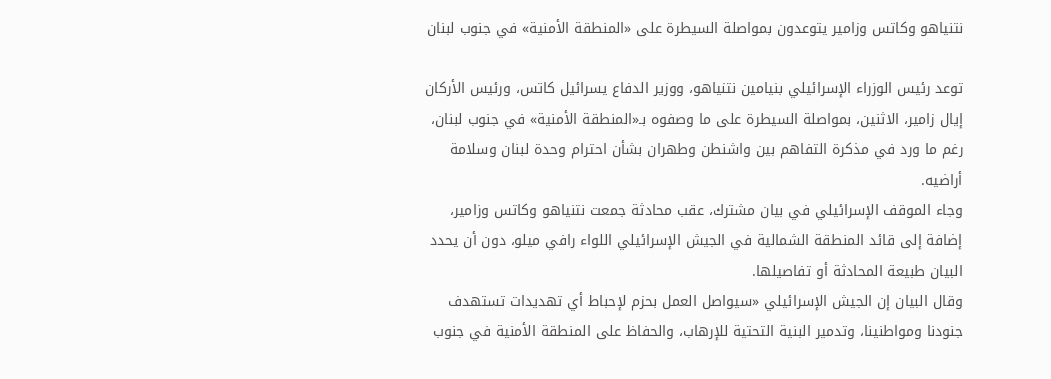نتنياهو وكاتس وزامير يتوعدون بمواصلة السيطرة على «المنطقة الأمنية» في جنوب لبنان

توعد رئيس الوزراء الإسرائيلي بنيامين نتنياهو، ووزير الدفاع يسرائيل كاتس، ورئيس الأركان إيال زامير، الاثنين، بمواصلة السيطرة على ما وصفوه بـ«المنطقة الأمنية» في جنوب لبنان، رغم ما ورد في مذكرة التفاهم بين واشنطن وطهران بشأن احترام وحدة لبنان وسلامة أراضيه.
وجاء الموقف الإسرائيلي في بيان مشترك، عقب محادثة جمعت نتنياهو وكاتس وزامير، إضافة إلى قائد المنطقة الشمالية في الجيش الإسرائيلي اللواء رافي ميلو، دون أن يحدد البيان طبيعة المحادثة أو تفاصيلها.
وقال البيان إن الجيش الإسرائيلي «سيواصل العمل بحزم لإحباط أي تهديدات تستهدف جنودنا ومواطنينا، وتدمير البنية التحتية للإرهاب، والحفاظ على المنطقة الأمنية في جنوب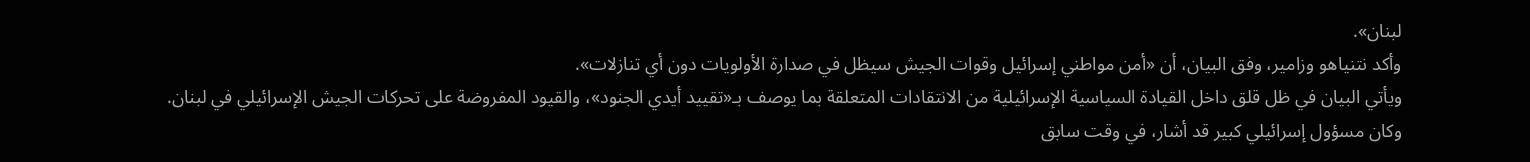لبنان».
وأكد نتنياهو وزامير، وفق البيان، أن «أمن مواطني إسرائيل وقوات الجيش سيظل في صدارة الأولويات دون أي تنازلات».
ويأتي البيان في ظل قلق داخل القيادة السياسية الإسرائيلية من الانتقادات المتعلقة بما يوصف بـ«تقييد أيدي الجنود»، والقيود المفروضة على تحركات الجيش الإسرائيلي في لبنان.
وكان مسؤول إسرائيلي كبير قد أشار، في وقت سابق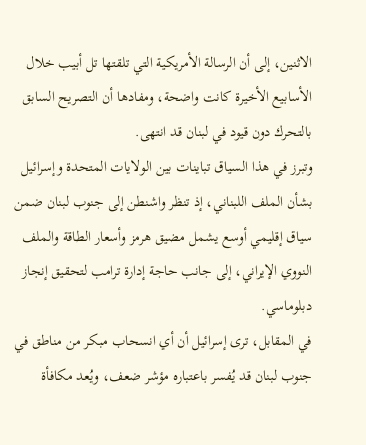الاثنين، إلى أن الرسالة الأمريكية التي تلقتها تل أبيب خلال الأسابيع الأخيرة كانت واضحة، ومفادها أن التصريح السابق بالتحرك دون قيود في لبنان قد انتهى.
وتبرز في هذا السياق تباينات بين الولايات المتحدة وإسرائيل بشأن الملف اللبناني، إذ تنظر واشنطن إلى جنوب لبنان ضمن سياق إقليمي أوسع يشمل مضيق هرمز وأسعار الطاقة والملف النووي الإيراني، إلى جانب حاجة إدارة ترامب لتحقيق إنجاز دبلوماسي.
في المقابل، ترى إسرائيل أن أي انسحاب مبكر من مناطق في جنوب لبنان قد يُفسر باعتباره مؤشر ضعف، ويُعد مكافأة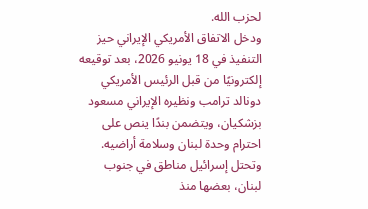لحزب الله.
ودخل الاتفاق الأمريكي الإيراني حيز التنفيذ في 18 يونيو 2026، بعد توقيعه إلكترونيًا من قبل الرئيس الأمريكي دونالد ترامب ونظيره الإيراني مسعود بزشكيان، ويتضمن بندًا ينص على احترام وحدة لبنان وسلامة أراضيه.
وتحتل إسرائيل مناطق في جنوب لبنان، بعضها منذ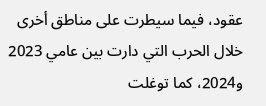عقود، فيما سيطرت على مناطق أخرى خلال الحرب التي دارت بين عامي 2023 و2024، كما توغلت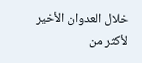خلال العدوان الأخير لأكثر من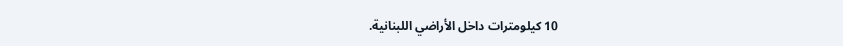10 كيلومترات داخل الأراضي اللبنانية.